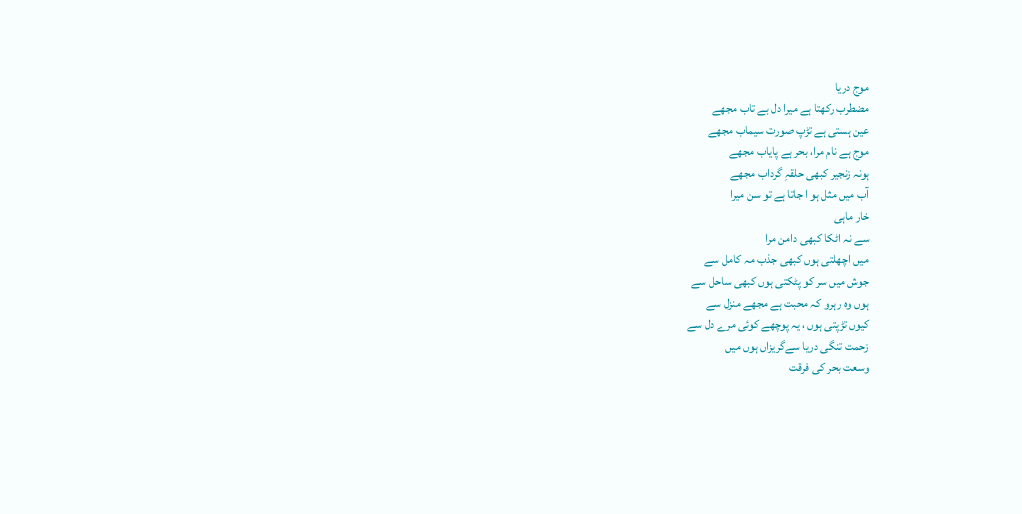موج دریا
مضطرب رکھتا ہے میرا دل بے تاب مجھے
عین ہستی ہے تڑپ صورت سیماب مجھے
موج ہے نام مرا، بحر ہے پایاب مجھے
ہونہ زنجیر کبھی حلقہِ گرداب مجھے
آب میں مثل ہو ا جاتا ہے تو سن میرا
خار ماہی
سے نہ اٹکا کبھی دامن مرا
میں اچھلتی ہوں کبھی جذب مہ کامل سے
جوش میں سر کو پٹکتی ہوں کبھی ساحل سے
ہوں وہ رہرو کہ محبت ہے مجھے منزل سے
کیوں تڑپتی ہوں ، یہ پوچھے کوئی مرے دل سے
زحمت تنگی دریا سےگریزاں ہوں میں
وسعت بحر کی فرقت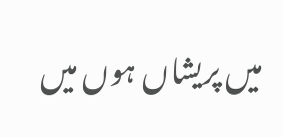میں پریشاں ہوں میں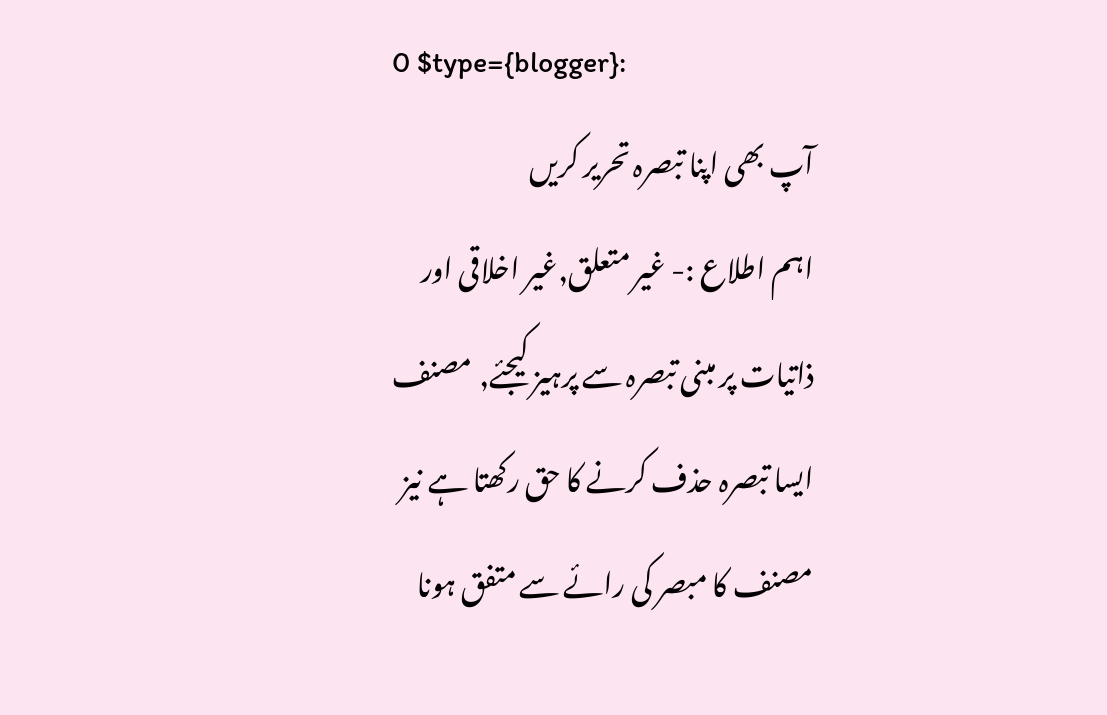0 $type={blogger}:
آپ بھی اپنا تبصرہ تحریر کریں
اہم اطلاع :- غیر متعلق,غیر اخلاقی اور ذاتیات پر مبنی تبصرہ سے پرہیز کیجئے, مصنف ایسا تبصرہ حذف کرنے کا حق رکھتا ہے نیز مصنف کا مبصر کی رائے سے متفق ہونا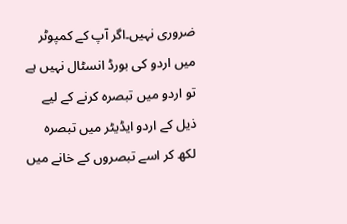ضروری نہیں۔اگر آپ کے کمپوٹر میں اردو کی بورڈ انسٹال نہیں ہے تو اردو میں تبصرہ کرنے کے لیے ذیل کے اردو ایڈیٹر میں تبصرہ لکھ کر اسے تبصروں کے خانے میں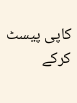کاپی پیسٹ کرکے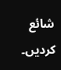شائع کردیں۔